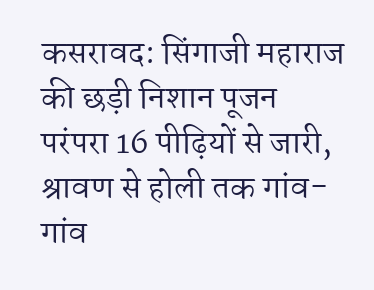कसरावद: सिंगाजी महाराज की छड़ी निशान पूजन परंपरा 16 पीढ़ियों से जारी, श्रावण से होली तक गांव-गांव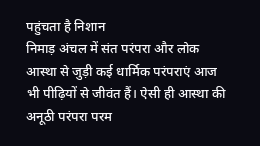पहुंचता है निशान
निमाड़ अंचल में संत परंपरा और लोक आस्था से जुड़ी कई धार्मिक परंपराएं आज भी पीढ़ियों से जीवंत हैं। ऐसी ही आस्था की अनूठी परंपरा परम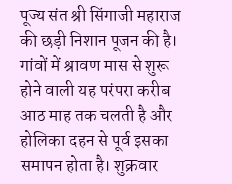पूज्य संत श्री सिंगाजी महाराज की छड़ी निशान पूजन की है। गांवों में श्रावण मास से शुरू होने वाली यह परंपरा करीब आठ माह तक चलती है और होलिका दहन से पूर्व इसका समापन होता है। शुक्रवार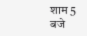शाम 5 बजे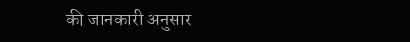की जानकारी अनुसार